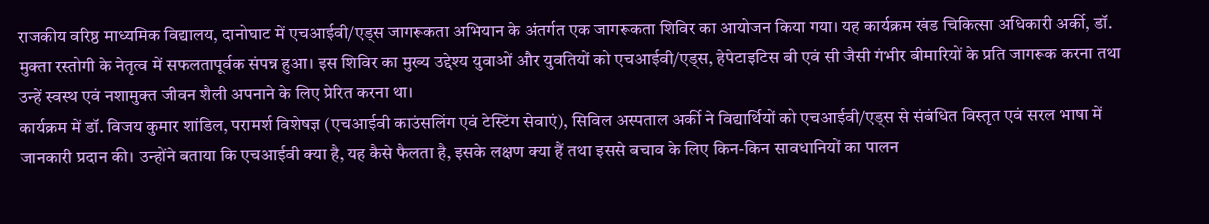राजकीय वरिष्ठ माध्यमिक विद्यालय, दानोघाट में एचआईवी/एड्स जागरूकता अभियान के अंतर्गत एक जागरूकता शिविर का आयोजन किया गया। यह कार्यक्रम खंड चिकित्सा अधिकारी अर्की, डॉ. मुक्ता रस्तोगी के नेतृत्व में सफलतापूर्वक संपन्न हुआ। इस शिविर का मुख्य उद्देश्य युवाओं और युवतियों को एचआईवी/एड्स, हेपेटाइटिस बी एवं सी जैसी गंभीर बीमारियों के प्रति जागरूक करना तथा उन्हें स्वस्थ एवं नशामुक्त जीवन शैली अपनाने के लिए प्रेरित करना था।
कार्यक्रम में डॉ. विजय कुमार शांडिल, परामर्श विशेषज्ञ (एचआईवी काउंसलिंग एवं टेस्टिंग सेवाएं), सिविल अस्पताल अर्की ने विद्यार्थियों को एचआईवी/एड्स से संबंधित विस्तृत एवं सरल भाषा में जानकारी प्रदान की। उन्होंने बताया कि एचआईवी क्या है, यह कैसे फैलता है, इसके लक्षण क्या हैं तथा इससे बचाव के लिए किन-किन सावधानियों का पालन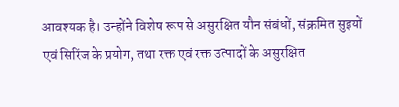आवश्यक है। उन्होंने विशेष रूप से असुरक्षित यौन संबंधों, संक्रमित सुइयों एवं सिरिंज के प्रयोग, तथा रक्त एवं रक्त उत्पादों के असुरक्षित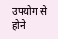उपयोग से होने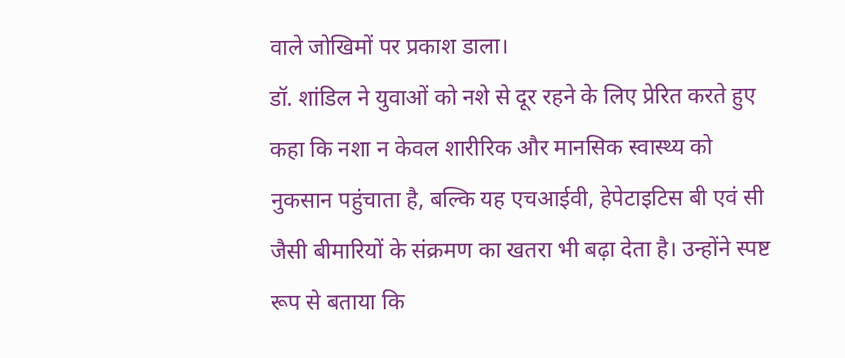वाले जोखिमों पर प्रकाश डाला।
डॉ. शांडिल ने युवाओं को नशे से दूर रहने के लिए प्रेरित करते हुए कहा कि नशा न केवल शारीरिक और मानसिक स्वास्थ्य को नुकसान पहुंचाता है, बल्कि यह एचआईवी, हेपेटाइटिस बी एवं सी जैसी बीमारियों के संक्रमण का खतरा भी बढ़ा देता है। उन्होंने स्पष्ट रूप से बताया कि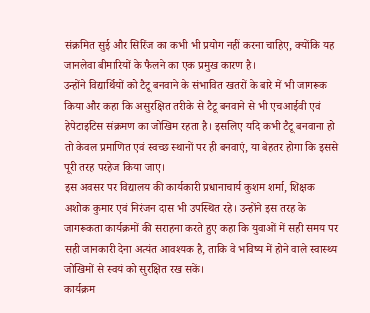संक्रमित सुई और सिरिंज का कभी भी प्रयोग नहीं करना चाहिए, क्योंकि यह जानलेवा बीमारियों के फैलने का एक प्रमुख कारण है।
उन्होंने विद्यार्थियों को टैटू बनवाने के संभावित खतरों के बारे में भी जागरूक किया और कहा कि असुरक्षित तरीके से टैटू बनवाने से भी एचआईवी एवं हेपेटाइटिस संक्रमण का जोखिम रहता है। इसलिए यदि कभी टैटू बनवाना हो तो केवल प्रमाणित एवं स्वच्छ स्थानों पर ही बनवाएं, या बेहतर होगा कि इससे पूरी तरह परहेज किया जाए।
इस अवसर पर विद्यालय की कार्यकारी प्रधानाचार्य कुशम शर्मा, शिक्षक अशोक कुमार एवं निरंजन दास भी उपस्थित रहे। उन्होंने इस तरह के जागरूकता कार्यक्रमों की सराहना करते हुए कहा कि युवाओं में सही समय पर सही जानकारी देना अत्यंत आवश्यक है, ताकि वे भविष्य में होने वाले स्वास्थ्य जोखिमों से स्वयं को सुरक्षित रख सकें।
कार्यक्रम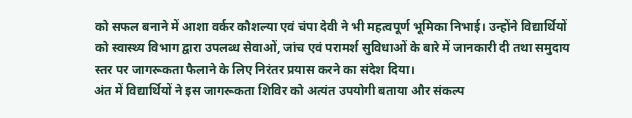को सफल बनाने में आशा वर्कर कौशल्या एवं चंपा देवी ने भी महत्वपूर्ण भूमिका निभाई। उन्होंने विद्यार्थियों को स्वास्थ्य विभाग द्वारा उपलब्ध सेवाओं, जांच एवं परामर्श सुविधाओं के बारे में जानकारी दी तथा समुदाय स्तर पर जागरूकता फैलाने के लिए निरंतर प्रयास करने का संदेश दिया।
अंत में विद्यार्थियों ने इस जागरूकता शिविर को अत्यंत उपयोगी बताया और संकल्प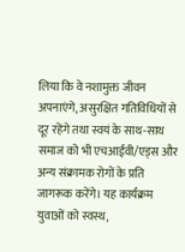लिया कि वे नशामुक्त जीवन अपनाएंगे, असुरक्षित गतिविधियों से दूर रहेंगे तथा स्वयं के साथ-साथ समाज को भी एचआईवी/एड्स और अन्य संक्रामक रोगों के प्रति जागरूक करेंगे। यह कार्यक्रम युवाओं को स्वस्थ,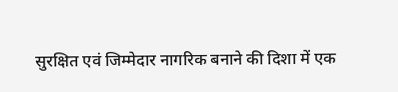सुरक्षित एवं जिम्मेदार नागरिक बनाने की दिशा में एक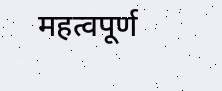महत्वपूर्ण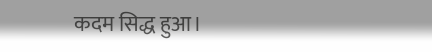कदम सिद्ध हुआ।